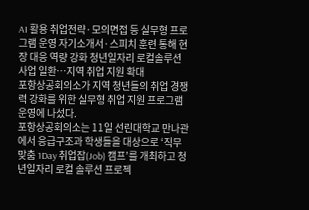AI 활용 취업전략·모의면접 등 실무형 프로그램 운영 자기소개서·스피치 훈련 통해 현장 대응 역량 강화 청년일자리 로컬솔루션 사업 일환…지역 취업 지원 확대
포항상공회의소가 지역 청년들의 취업 경쟁력 강화를 위한 실무형 취업 지원 프로그램 운영에 나섰다.
포항상공회의소는 11일 선린대학교 만나관에서 응급구조과 학생들을 대상으로 ‘직무맞춤 1Day 취업잡(Job) 캠프’를 개최하고 청년일자리 로컬 솔루션 프로젝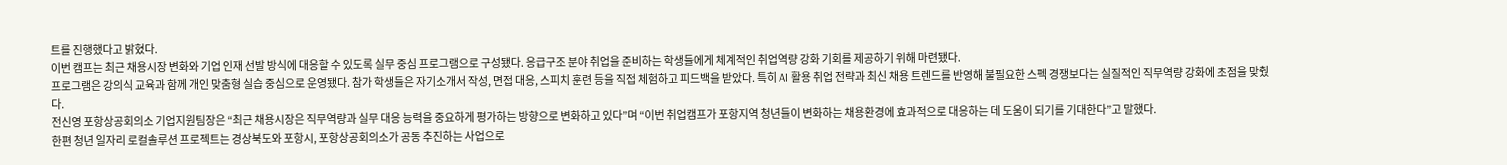트를 진행했다고 밝혔다.
이번 캠프는 최근 채용시장 변화와 기업 인재 선발 방식에 대응할 수 있도록 실무 중심 프로그램으로 구성됐다. 응급구조 분야 취업을 준비하는 학생들에게 체계적인 취업역량 강화 기회를 제공하기 위해 마련됐다.
프로그램은 강의식 교육과 함께 개인 맞춤형 실습 중심으로 운영됐다. 참가 학생들은 자기소개서 작성, 면접 대응, 스피치 훈련 등을 직접 체험하고 피드백을 받았다. 특히 AI 활용 취업 전략과 최신 채용 트렌드를 반영해 불필요한 스펙 경쟁보다는 실질적인 직무역량 강화에 초점을 맞췄다.
전신영 포항상공회의소 기업지원팀장은 “최근 채용시장은 직무역량과 실무 대응 능력을 중요하게 평가하는 방향으로 변화하고 있다”며 “이번 취업캠프가 포항지역 청년들이 변화하는 채용환경에 효과적으로 대응하는 데 도움이 되기를 기대한다”고 말했다.
한편 청년 일자리 로컬솔루션 프로젝트는 경상북도와 포항시, 포항상공회의소가 공동 추진하는 사업으로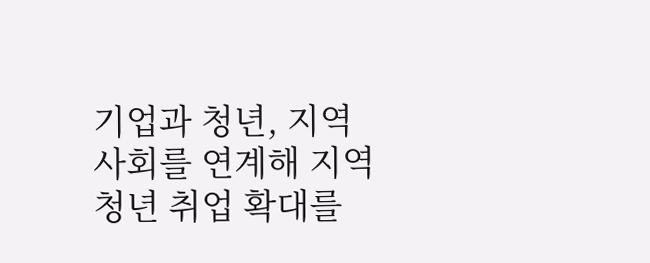기업과 청년, 지역사회를 연계해 지역 청년 취업 확대를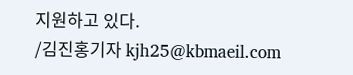지원하고 있다.
/김진홍기자 kjh25@kbmaeil.com